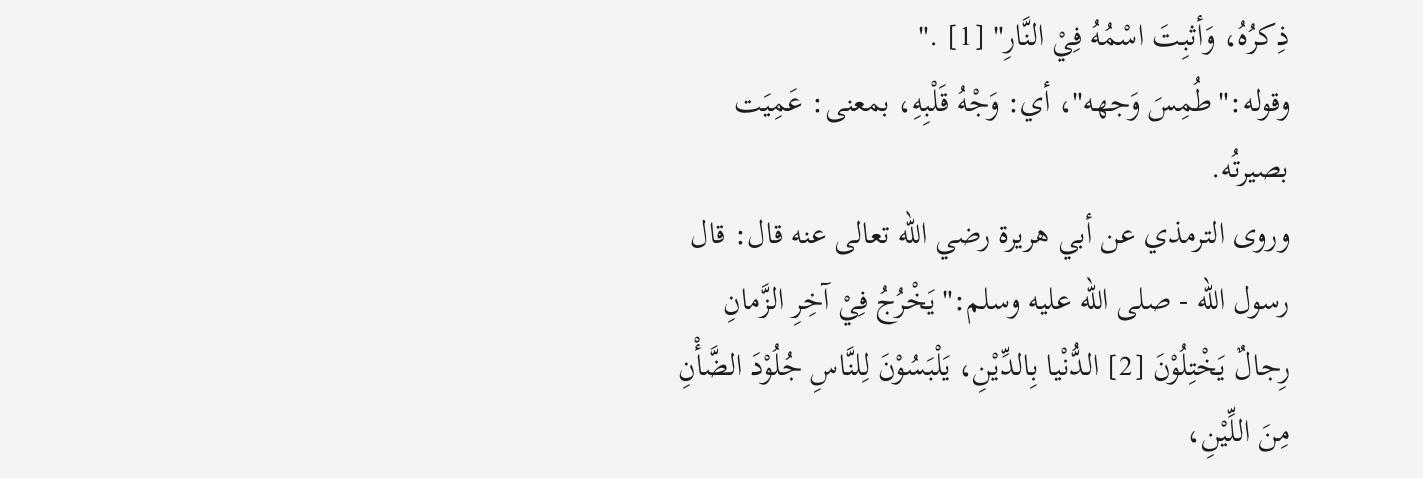ذِكرُهُ، وَأثبِتَ اسْمُهُ فِيْ النَّارِ" [1] ."
وقوله:"طُمِسَ وَجهه"، أي: وَجْهُ قَلْبِهِ، بمعنى: عَمِيَت بصيرتُه.
وروى الترمذي عن أبي هريرة رضي الله تعالى عنه قال: قال رسول الله - صلى الله عليه وسلم:"يَخْرُجُ فِيْ آخِرِ الزَّمانِ رِجالٌ يَخْتِلُوْنَ [2] الدُّنْيا بِالدِّيْنِ، يَلْبَسُوْنَ لِلنَّاسِ جُلُوْدَ الضَّأْنِ مِنَ اللِّيْنِ،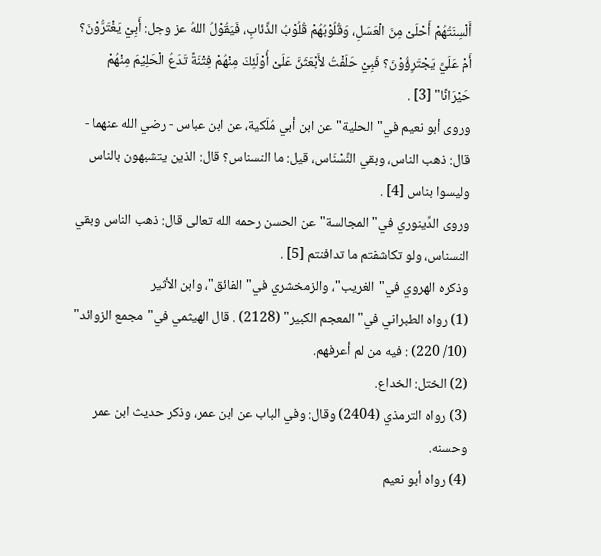أَلْسِنَتُهُمْ أَحْلَىْ مِنَ الْعَسَلِ، وَقُلُوْبُهُمْ قُلُوْبُ الذِّئابِ، فَيَقُوْلُ اللهُ عز وجل: أَبِيْ يَغْتَرُّوْنَ؟ أَمْ عَلَيَّ يَجْتَرِؤُوْنَ؟ فَبِيْ حَلَفْتُ لأَبْعَثَنَّ عَلَىْ أُوْلَئِكَ مِنْهُمْ فِتْنَةً تَدَعُ الْحَلِيْمَ مِنْهُمْ حَيْرَانًا" [3] .
وروى أبو نعيم في"الحلية"عن ابن أبي مُلَكية، عن ابن عباس - رضي الله عنهما - قال: ذهب الناس، وبقي النَّسْنَاس، قيل: ما النسناس؟ قال: الذين يتشبهون بالناس وليسوا بناس [4] .
وروى الدِّينوري في"المجالسة"عن الحسن رحمه الله تعالى قال: ذهب الناس وبقي النسناس، ولو تكاشفتم ما تدافنتم [5] .
وذكره الهروي في"الغريب"، والزمخشري في"الفائق"، وابن الأثير
(1) رواه الطبراني في"المعجم الكبير" (2128) . قال الهيثمي في"مجمع الزوائد" (10/ 220) : فيه من لم أعرفهم.
(2) الختل: الخداع.
(3) رواه الترمذي (2404) وقال: وفي الباب عن ابن عمر، وذكر حديث ابن عمر وحسنه.
(4) رواه أبو نعيم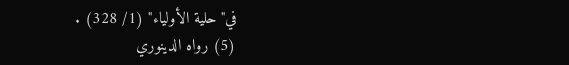في"حلية الأولياء" (1/ 328) .
(5) رواه الدينوري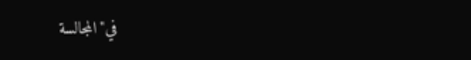في"المجالسة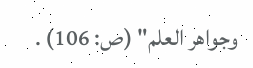وجواهر العلم" (ص: 106) .